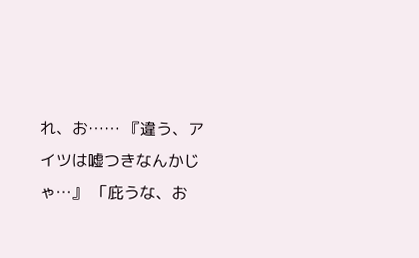れ、お…… 『違う、アイツは嘘つきなんかじゃ…』 「庇うな、お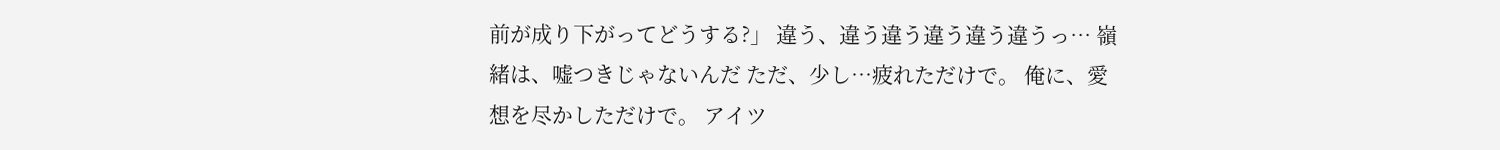前が成り下がってどうする?」 違う、違う違う違う違う違うっ… 嶺緒は、嘘つきじゃないんだ ただ、少し…疲れただけで。 俺に、愛想を尽かしただけで。 アイツ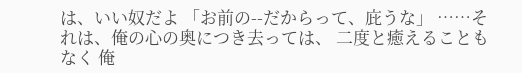は、いい奴だよ 「お前の--だからって、庇うな」 ……それは、俺の心の奥につき去っては、 二度と癒えることもなく 俺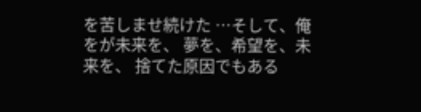を苦しませ続けた …そして、俺をが未来を、 夢を、希望を、未来を、 捨てた原因でもある